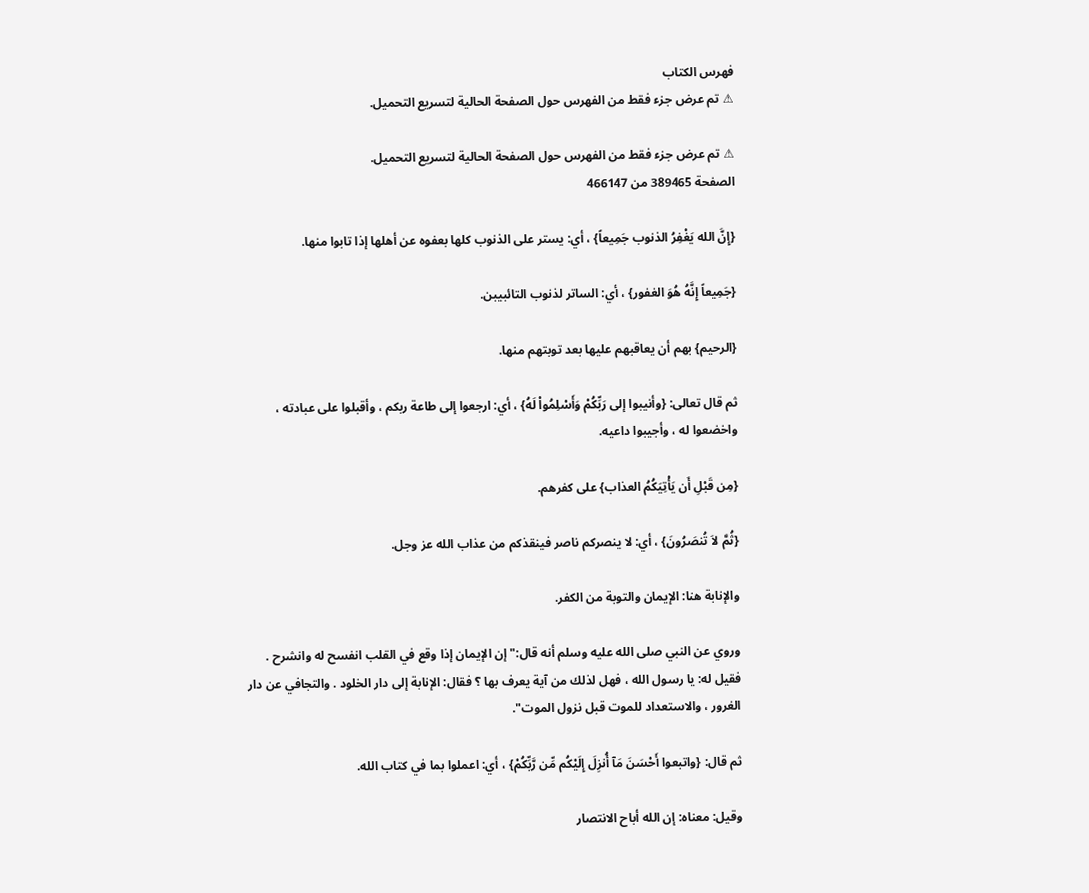فهرس الكتاب
⚠ تم عرض جزء فقط من الفهرس حول الصفحة الحالية لتسريع التحميل.

⚠ تم عرض جزء فقط من الفهرس حول الصفحة الحالية لتسريع التحميل.
الصفحة 389465 من 466147

{إِنَّ الله يَغْفِرُ الذنوب جَمِيعاً} ، أي: يستر على الذنوب كلها بعفوه عن أهلها إذا تابوا منها.

{جَمِيعاً إِنَّهُ هُوَ الغفور} ، أي: الساتر لذنوب التائبيبن.

{الرحيم} بهم أن يعاقبهم عليها بعد توبتهم منها.

ثم قال تعالى: {وأنيبوا إلى رَبِّكُمْ وَأَسْلِمُواْ لَهُ} ، أي: ارجعوا إلى طاعة ربكم ، وأقبلوا على عبادته ، واخضعوا له ، وأجيبوا داعيه.

{مِن قَبْلِ أَن يَأْتِيَكُمُ العذاب} على كفرهم.

{ثُمَّ لاَ تُنصَرُونَ} ، أي: لا ينصركم ناصر فينقذكم من عذاب الله عز وجل.

والإنابة هنا: الإيمان والتوبة من الكفر.

وروي عن النبي صلى الله عليه وسلم أنه قال:"إن الإيمان إذا وقع في القلب انفسح له وانشرح . فقيل له: يا رسول الله ، فهل لذلك من آية يعرف بها ؟ فقال: الإنابة إلى دار الخلود . والتجافي عن دار الغرور ، والاستعداد للموت قبل نزول الموت".

ثم قال: {واتبعوا أَحْسَنَ مَآ أُنزِلَ إِلَيْكُم مِّن رَّبِّكُمْ} ، أي: اعملوا بما في كتاب الله.

وقيل: معناه: إن الله أباح الانتصار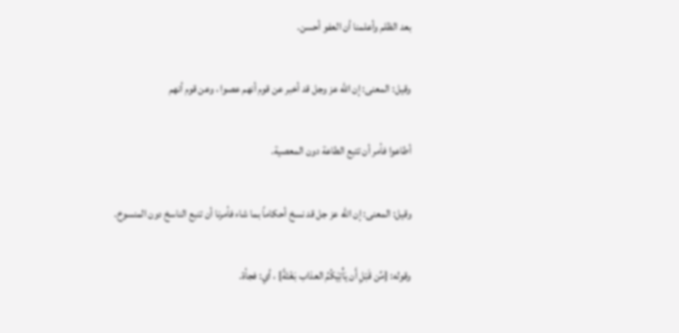بعد الظلم وأعلمنا أن العفو أحسن.

وقيل: المعنى: إن الله عز وجل قد أخبر عن قوم أنهم عصوا ، وعن قوم أنهم

أطاعوا فأمر أن تتبع الطاعة دون المعصية.

وقيل: المعنى: إن الله عز جل قد نسخ أحكاماً بما شاء فأمرنا أن تنبع الناسخ دون المنسوخ.

وقوله: {مِّن قَبْلِ أَن يَأْتِيَكُمُ العذاب بَغْتَةً} ، أي: فجأة.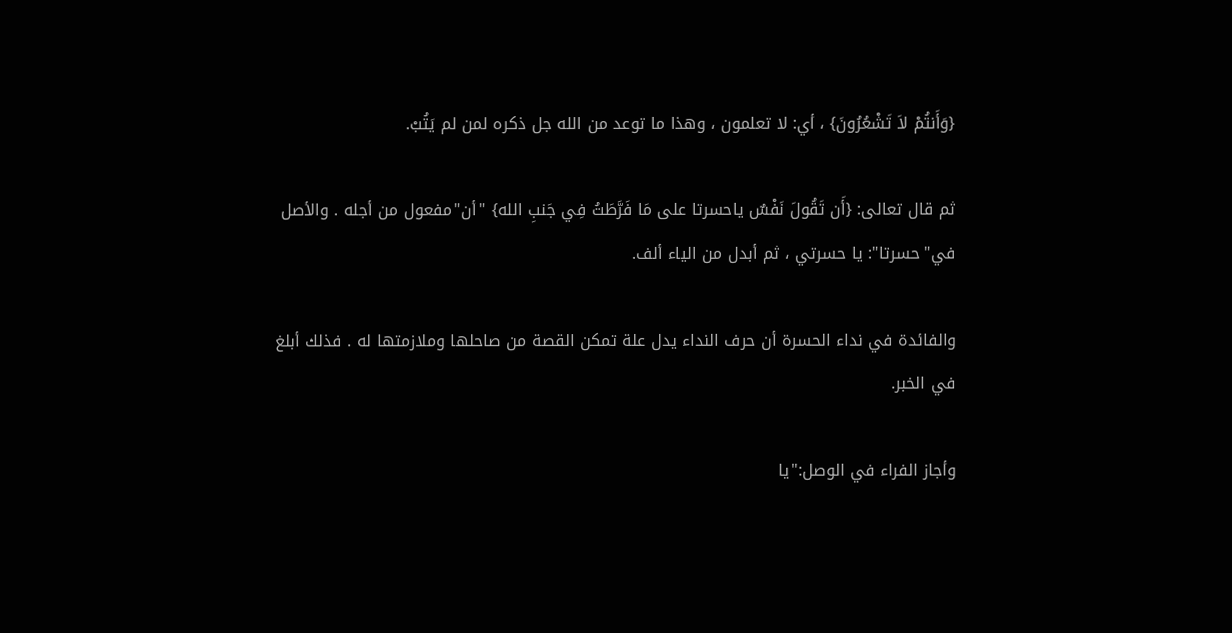{وَأَنتُمْ لاَ تَشْعُرُونَ} ، أي: لا تعلمون ، وهذا ما توعد من الله جل ذكره لمن لم يَتُبْ.

ثم قال تعالى: {أَن تَقُولَ نَفْسٌ ياحسرتا على مَا فَرَّطَتُ فِي جَنبِ الله} "أن"مفعول من أجله . والأصل في"حسرتا": يا حسرتي ، ثم أبدل من الياء ألف.

والفائدة في نداء الحسرة أن حرف النداء يدل علة تمكن القصة من صاحلها وملازمتها له . فذلك أبلغ في الخبر.

وأجاز الفراء في الوصل:"يا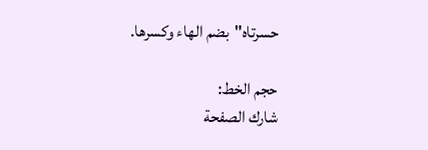حسرتاه"بضم الهاء وكسرها.

حجم الخط:
شارك الصفحة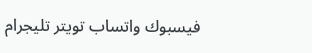فيسبوك واتساب تويتر تليجرام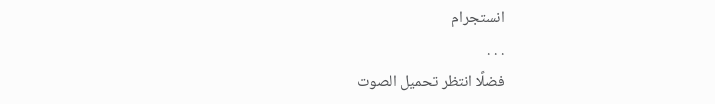انستجرام
. . .
فضلًا انتظر تحميل الصوت